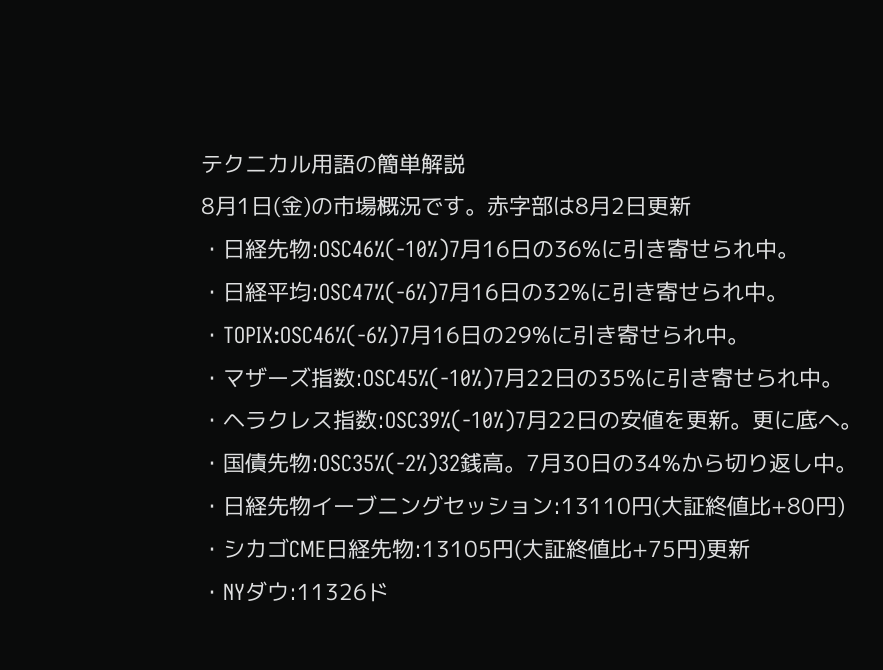テクニカル用語の簡単解説
8月1日(金)の市場概況です。赤字部は8月2日更新
・日経先物:OSC46%(-10%)7月16日の36%に引き寄せられ中。
・日経平均:OSC47%(-6%)7月16日の32%に引き寄せられ中。
・TOPIX:OSC46%(-6%)7月16日の29%に引き寄せられ中。
・マザーズ指数:OSC45%(-10%)7月22日の35%に引き寄せられ中。
・ヘラクレス指数:OSC39%(-10%)7月22日の安値を更新。更に底へ。
・国債先物:OSC35%(-2%)32銭高。7月30日の34%から切り返し中。
・日経先物イーブニングセッション:13110円(大証終値比+80円)
・シカゴCME日経先物:13105円(大証終値比+75円)更新
・NYダウ:11326ド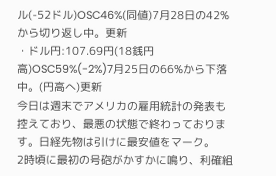ル(-52ドル)OSC46%(同値)7月28日の42%から切り返し中。更新
・ドル円:107.69円(18銭円高)OSC59%(-2%)7月25日の66%から下落中。(円高へ)更新
今日は週末でアメリカの雇用統計の発表も控えており、最悪の状態で終わっております。日経先物は引けに最安値をマーク。
2時頃に最初の号砲がかすかに鳴り、利確組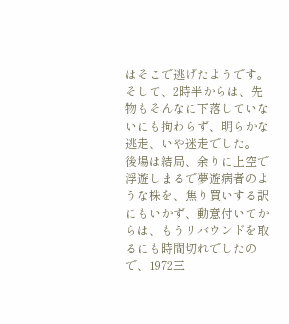はそこで逃げたようです。そして、2時半からは、先物もそんなに下落していないにも拘わらず、明らかな逃走、いや迷走でした。
後場は結局、余りに上空で浮遊しまるで夢遊病者のような株を、焦り買いする訳にもいかず、動意付いてからは、もうリバウンドを取るにも時間切れでしたので、1972三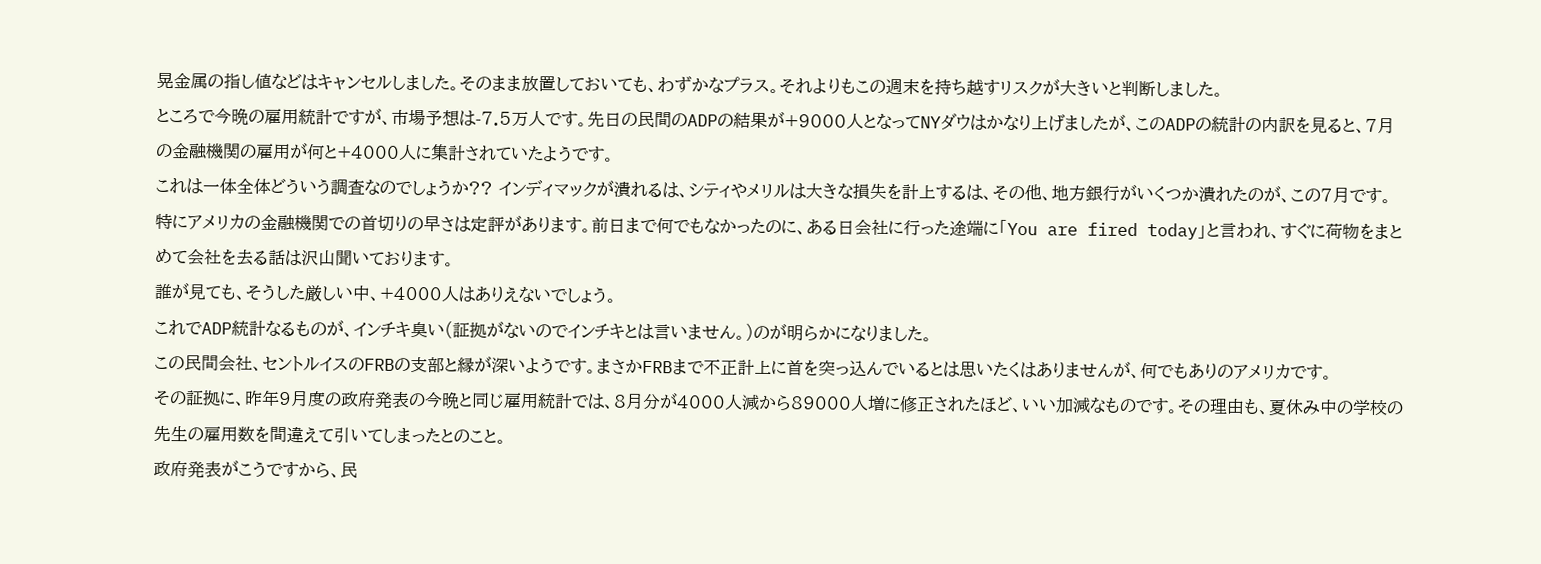晃金属の指し値などはキャンセルしました。そのまま放置しておいても、わずかなプラス。それよりもこの週末を持ち越すリスクが大きいと判断しました。
ところで今晩の雇用統計ですが、市場予想は-7.5万人です。先日の民間のADPの結果が+9000人となってNYダウはかなり上げましたが、このADPの統計の内訳を見ると、7月の金融機関の雇用が何と+4000人に集計されていたようです。
これは一体全体どういう調査なのでしょうか?? インディマックが潰れるは、シティやメリルは大きな損失を計上するは、その他、地方銀行がいくつか潰れたのが、この7月です。
特にアメリカの金融機関での首切りの早さは定評があります。前日まで何でもなかったのに、ある日会社に行った途端に「You are fired today」と言われ、すぐに荷物をまとめて会社を去る話は沢山聞いております。
誰が見ても、そうした厳しい中、+4000人はありえないでしょう。
これでADP統計なるものが、インチキ臭い(証拠がないのでインチキとは言いません。)のが明らかになりました。
この民間会社、セントルイスのFRBの支部と縁が深いようです。まさかFRBまで不正計上に首を突っ込んでいるとは思いたくはありませんが、何でもありのアメリカです。
その証拠に、昨年9月度の政府発表の今晩と同じ雇用統計では、8月分が4000人減から89000人増に修正されたほど、いい加減なものです。その理由も、夏休み中の学校の先生の雇用数を間違えて引いてしまったとのこと。
政府発表がこうですから、民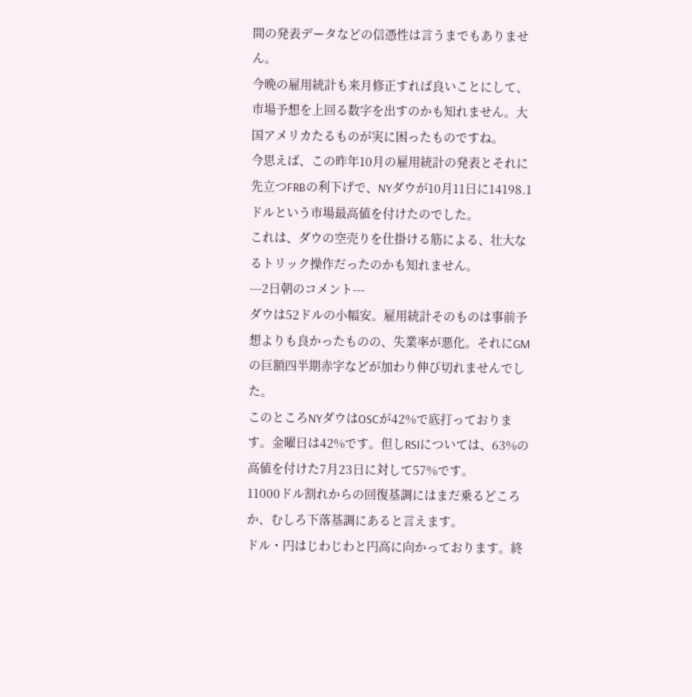間の発表データなどの信憑性は言うまでもありません。
今晩の雇用統計も来月修正すれば良いことにして、市場予想を上回る数字を出すのかも知れません。大国アメリカたるものが実に困ったものですね。
今思えば、この昨年10月の雇用統計の発表とそれに先立つFRBの利下げで、NYダウが10月11日に14198.1ドルという市場最高値を付けたのでした。
これは、ダウの空売りを仕掛ける筋による、壮大なるトリック操作だったのかも知れません。
---2日朝のコメント---
ダウは52ドルの小幅安。雇用統計そのものは事前予想よりも良かったものの、失業率が悪化。それにGMの巨額四半期赤字などが加わり伸び切れませんでした。
このところNYダウはOSCが42%で底打っております。金曜日は42%です。但しRSIについては、63%の高値を付けた7月23日に対して57%です。
11000ドル割れからの回復基調にはまだ乗るどころか、むしろ下落基調にあると言えます。
ドル・円はじわじわと円高に向かっております。終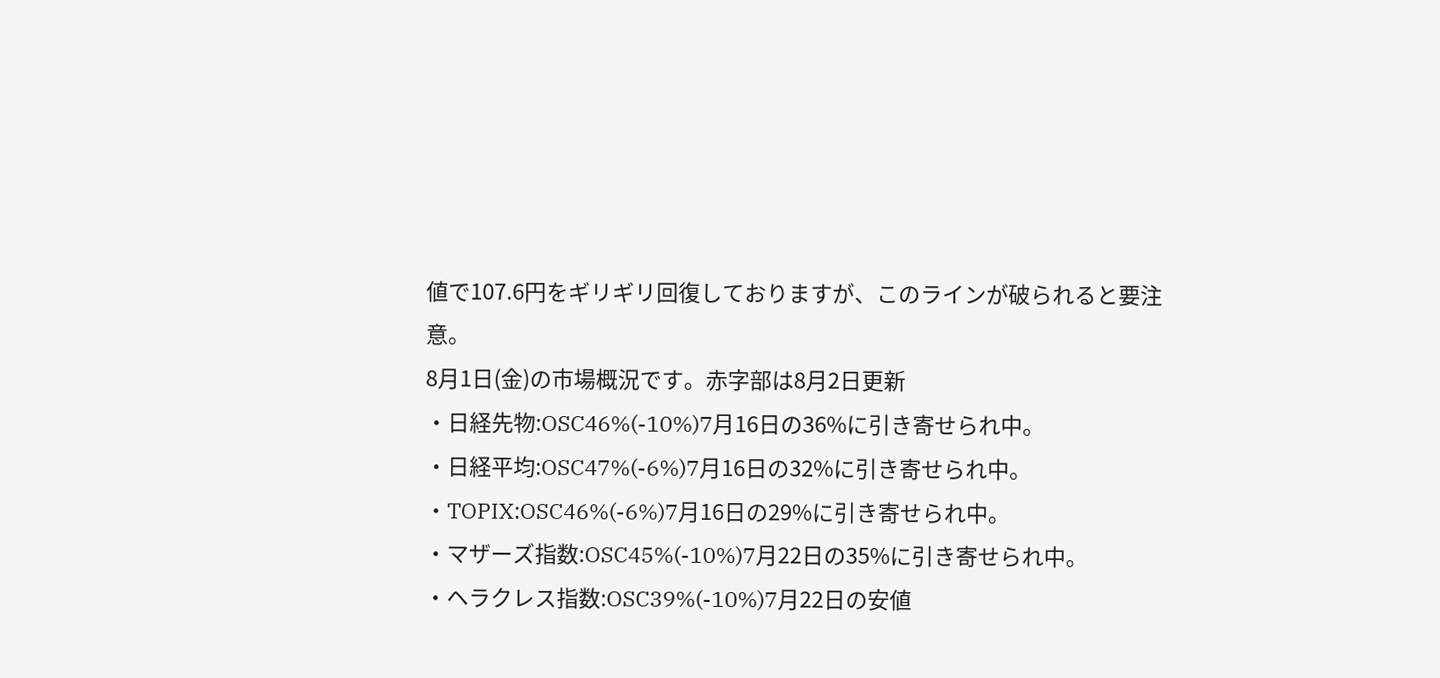値で107.6円をギリギリ回復しておりますが、このラインが破られると要注意。
8月1日(金)の市場概況です。赤字部は8月2日更新
・日経先物:OSC46%(-10%)7月16日の36%に引き寄せられ中。
・日経平均:OSC47%(-6%)7月16日の32%に引き寄せられ中。
・TOPIX:OSC46%(-6%)7月16日の29%に引き寄せられ中。
・マザーズ指数:OSC45%(-10%)7月22日の35%に引き寄せられ中。
・ヘラクレス指数:OSC39%(-10%)7月22日の安値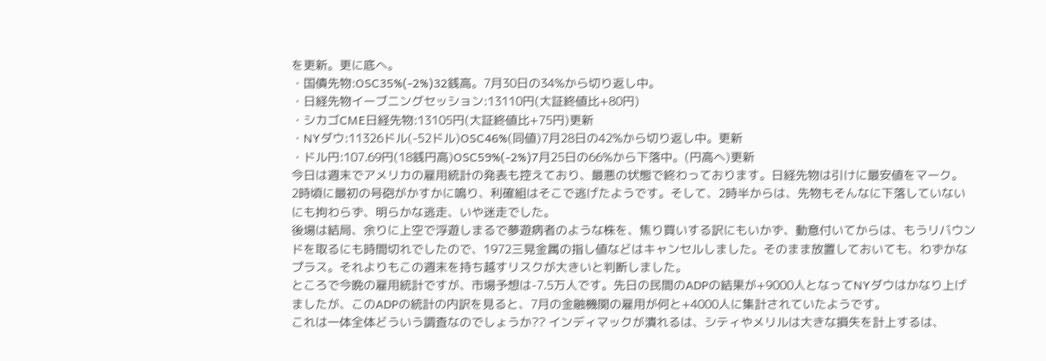を更新。更に底へ。
・国債先物:OSC35%(-2%)32銭高。7月30日の34%から切り返し中。
・日経先物イーブニングセッション:13110円(大証終値比+80円)
・シカゴCME日経先物:13105円(大証終値比+75円)更新
・NYダウ:11326ドル(-52ドル)OSC46%(同値)7月28日の42%から切り返し中。更新
・ドル円:107.69円(18銭円高)OSC59%(-2%)7月25日の66%から下落中。(円高へ)更新
今日は週末でアメリカの雇用統計の発表も控えており、最悪の状態で終わっております。日経先物は引けに最安値をマーク。
2時頃に最初の号砲がかすかに鳴り、利確組はそこで逃げたようです。そして、2時半からは、先物もそんなに下落していないにも拘わらず、明らかな逃走、いや迷走でした。
後場は結局、余りに上空で浮遊しまるで夢遊病者のような株を、焦り買いする訳にもいかず、動意付いてからは、もうリバウンドを取るにも時間切れでしたので、1972三晃金属の指し値などはキャンセルしました。そのまま放置しておいても、わずかなプラス。それよりもこの週末を持ち越すリスクが大きいと判断しました。
ところで今晩の雇用統計ですが、市場予想は-7.5万人です。先日の民間のADPの結果が+9000人となってNYダウはかなり上げましたが、このADPの統計の内訳を見ると、7月の金融機関の雇用が何と+4000人に集計されていたようです。
これは一体全体どういう調査なのでしょうか?? インディマックが潰れるは、シティやメリルは大きな損失を計上するは、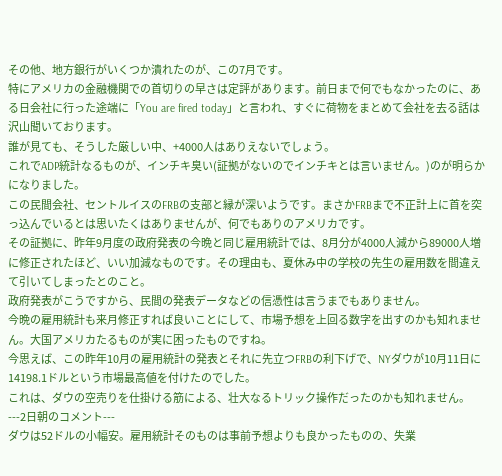その他、地方銀行がいくつか潰れたのが、この7月です。
特にアメリカの金融機関での首切りの早さは定評があります。前日まで何でもなかったのに、ある日会社に行った途端に「You are fired today」と言われ、すぐに荷物をまとめて会社を去る話は沢山聞いております。
誰が見ても、そうした厳しい中、+4000人はありえないでしょう。
これでADP統計なるものが、インチキ臭い(証拠がないのでインチキとは言いません。)のが明らかになりました。
この民間会社、セントルイスのFRBの支部と縁が深いようです。まさかFRBまで不正計上に首を突っ込んでいるとは思いたくはありませんが、何でもありのアメリカです。
その証拠に、昨年9月度の政府発表の今晩と同じ雇用統計では、8月分が4000人減から89000人増に修正されたほど、いい加減なものです。その理由も、夏休み中の学校の先生の雇用数を間違えて引いてしまったとのこと。
政府発表がこうですから、民間の発表データなどの信憑性は言うまでもありません。
今晩の雇用統計も来月修正すれば良いことにして、市場予想を上回る数字を出すのかも知れません。大国アメリカたるものが実に困ったものですね。
今思えば、この昨年10月の雇用統計の発表とそれに先立つFRBの利下げで、NYダウが10月11日に14198.1ドルという市場最高値を付けたのでした。
これは、ダウの空売りを仕掛ける筋による、壮大なるトリック操作だったのかも知れません。
---2日朝のコメント---
ダウは52ドルの小幅安。雇用統計そのものは事前予想よりも良かったものの、失業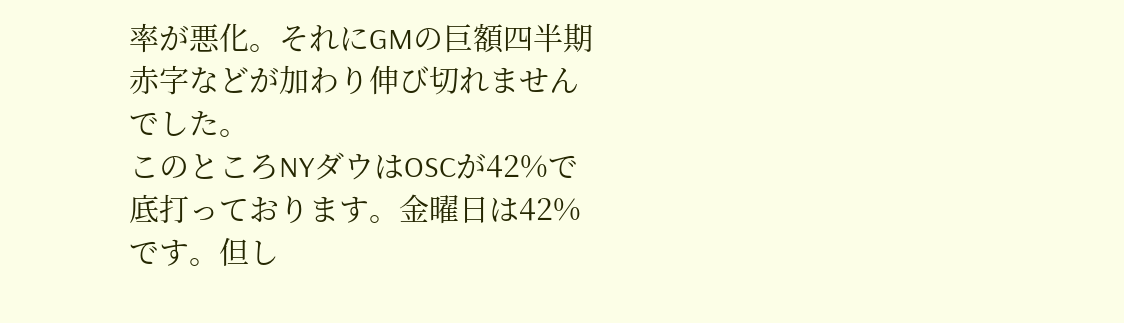率が悪化。それにGMの巨額四半期赤字などが加わり伸び切れませんでした。
このところNYダウはOSCが42%で底打っております。金曜日は42%です。但し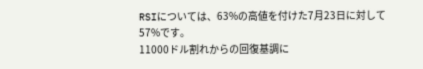RSIについては、63%の高値を付けた7月23日に対して57%です。
11000ドル割れからの回復基調に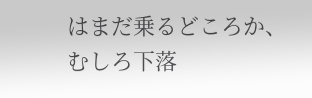はまだ乗るどころか、むしろ下落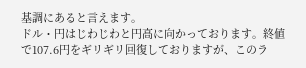基調にあると言えます。
ドル・円はじわじわと円高に向かっております。終値で107.6円をギリギリ回復しておりますが、このラ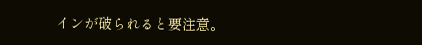インが破られると要注意。